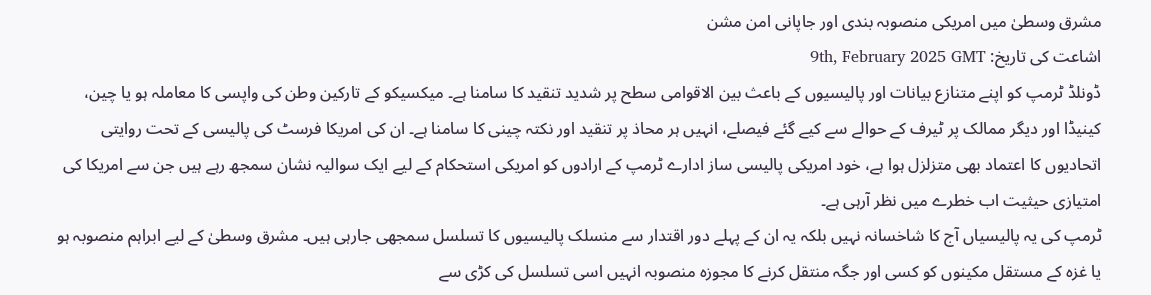مشرق وسطیٰ میں امریکی منصوبہ بندی اور جاپانی امن مشن
اشاعت کی تاریخ: 9th, February 2025 GMT
ڈونلڈ ٹرمپ کو اپنے متنازع بیانات اور پالیسیوں کے باعث بین الاقوامی سطح پر شدید تنقید کا سامنا ہے۔ میکسیکو کے تارکین وطن کی واپسی کا معاملہ ہو یا چین، کینیڈا اور دیگر ممالک پر ٹیرف کے حوالے سے کیے گئے فیصلے، انہیں ہر محاذ پر تنقید اور نکتہ چینی کا سامنا ہے۔ ان کی امریکا فرسٹ کی پالیسی کے تحت روایتی اتحادیوں کا اعتماد بھی متزلزل ہوا ہے، خود امریکی پالیسی ساز ادارے ٹرمپ کے ارادوں کو امریکی استحکام کے لیے ایک سوالیہ نشان سمجھ رہے ہیں جن سے امریکا کی امتیازی حیثیت اب خطرے میں نظر آرہی ہے۔
ٹرمپ کی یہ پالیسیاں آج کا شاخسانہ نہیں بلکہ یہ ان کے پہلے دور اقتدار سے منسلک پالیسیوں کا تسلسل سمجھی جارہی ہیں۔ مشرق وسطیٰ کے لیے ابراہم منصوبہ ہو یا غزہ کے مستقل مکینوں کو کسی اور جگہ منتقل کرنے کا مجوزہ منصوبہ انہیں اسی تسلسل کی کڑی سے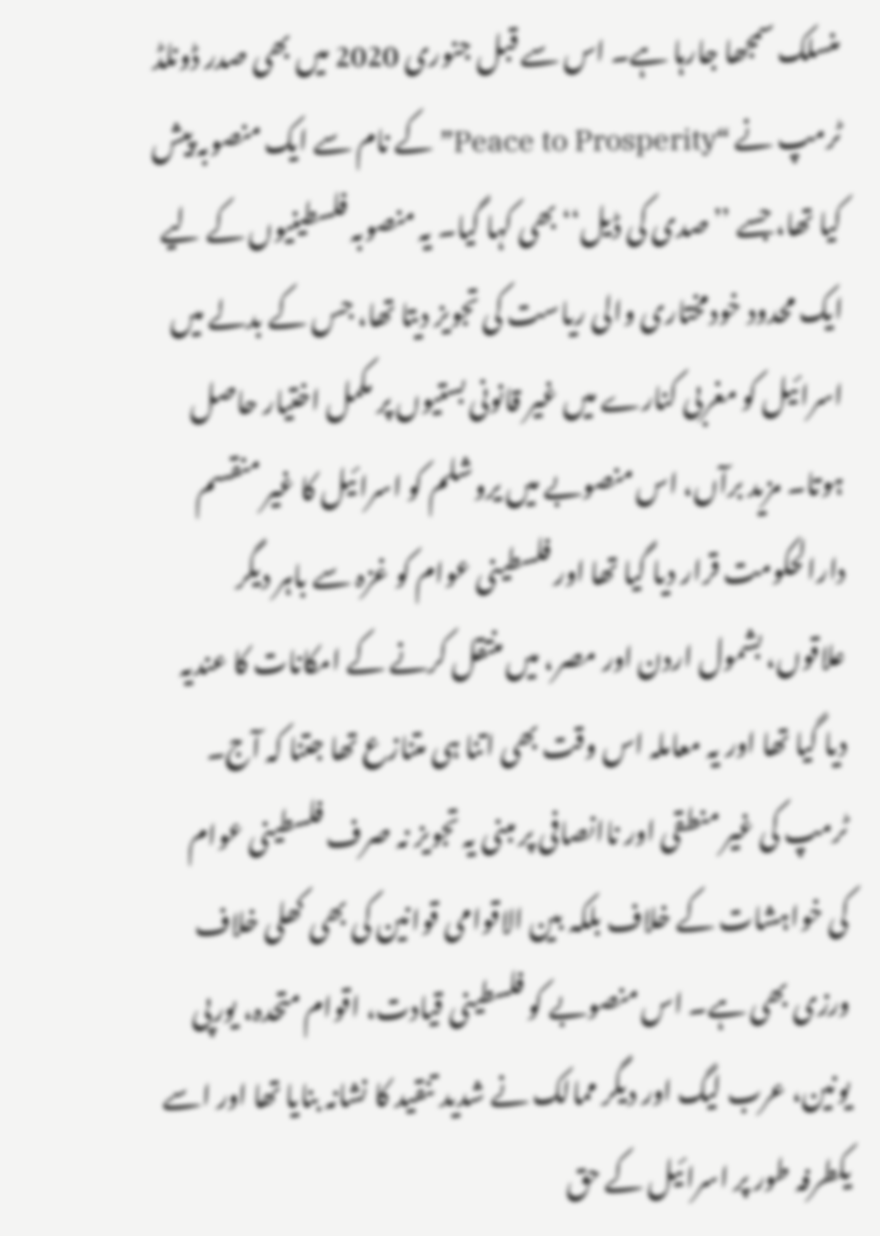منسلک سمجھا جارہا ہے۔ اس سے قبل جنوری 2020 میں بھی صدر ڈونلڈ ٹرمپ نے “Peace to Prosperity” کے نام سے ایک منصوبہ پیش کیا تھا، جسے ’’صدی کی ڈیل‘‘ بھی کہا گیا۔ یہ منصوبہ فلسطینیوں کے لیے ایک محدود خودمختاری والی ریاست کی تجویز دیتا تھا، جس کے بدلے میں اسرائیل کو مغربی کنارے میں غیر قانونی بستیوں پر مکمل اختیار حاصل ہوتا۔ مزید برآں، اس منصوبے میں یروشلم کو اسرائیل کا غیر منقسم دارالحکومت قرار دیا گیا تھا اور فلسطینی عوام کو غزہ سے باہر دیگر علاقوں، بشمول اردن اور مصر، میں منتقل کرنے کے امکانات کا عندیہ دیا گیا تھا اور یہ معاملہ اس وقت بھی اتنا ہی متنازع تھا جتنا کہ آج۔
ٹرمپ کی غیر منطقی اور ناانصافی پر مبنی یہ تجویز نہ صرف فلسطینی عوام کی خواہشات کے خلاف بلکہ بین الاقوامی قوانین کی بھی کھلی خلاف ورزی بھی ہے۔ اس منصوبے کو فلسطینی قیادت، اقوام متحدہ، یورپی یونین، عرب لیگ اور دیگر ممالک نے شدید تنقید کا نشانہ بنایا تھا اور اسے یکطرفہ طور پر اسرائیل کے حق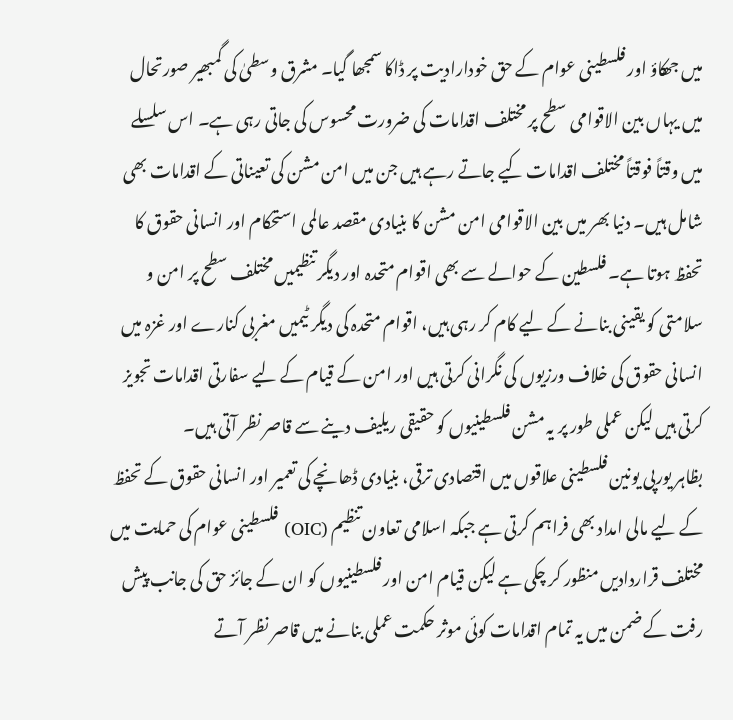میں جھکاؤ اور فلسطینی عوام کے حق خودارادیت پر ڈاکا سمجھا گیا۔ مشرق وسطیٰ کی گمبھیر صورتحال میں یہاں بین الاقوامی سطح پر مختلف اقدامات کی ضرورت محسوس کی جاتی رہی ہے۔ اس سلسلے میں وقتاً فوقتاً مختلف اقدامات کیے جاتے رہے ہیں جن میں امن مشن کی تعیناتی کے اقدامات بھی شامل ہیں۔ دنیا بھر میں بین الاقوامی امن مشن کا بنیادی مقصد عالمی استحکام اور انسانی حقوق کا تحفظ ہوتا ہے۔ فلسطین کے حوالے سے بھی اقوام متحدہ اور دیگر تنظیمیں مختلف سطح پر امن و سلامتی کو یقینی بنانے کے لیے کام کر رہی ہیں، اقوام متحدہ کی دیگر ٹیمیں مغربی کنارے اور غزہ میں انسانی حقوق کی خلاف ورزیوں کی نگرانی کرتی ہیں اور امن کے قیام کے لیے سفارتی اقدامات تجویز کرتی ہیں لیکن عملی طور پر یہ مشن فلسطینیوں کو حقیقی ریلیف دینے سے قاصر نظر آتی ہیں۔
بظاہر یورپی یونین فلسطینی علاقوں میں اقتصادی ترقی، بنیادی ڈھانچے کی تعمیر اور انسانی حقوق کے تحفظ کے لیے مالی امداد بھی فراہم کرتی ہے جبکہ اسلامی تعاون تنظیم (OIC) فلسطینی عوام کی حمایت میں مختلف قراردادیں منظور کر چکی ہے لیکن قیام امن اور فلسطینیوں کو ان کے جائز حق کی جانب پیش رفت کے ضمن میں یہ تمام اقدامات کوئی موثر حکمت عملی بنانے میں قاصر نظر آتے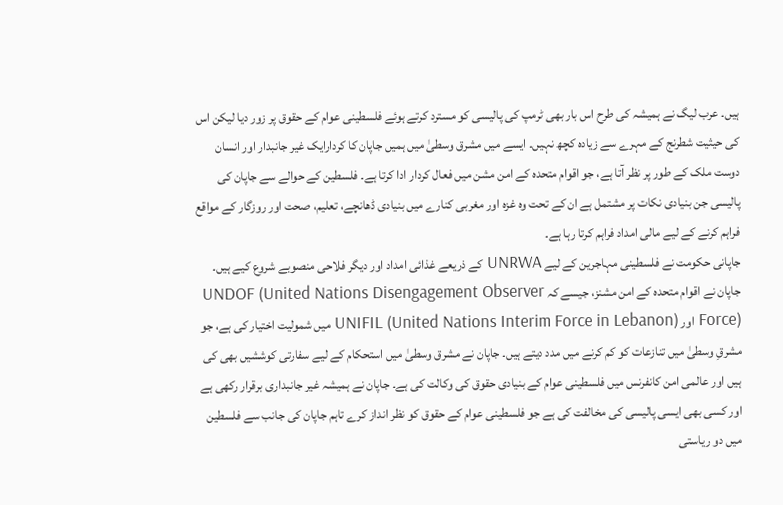ہیں۔ عرب لیگ نے ہمیشہ کی طرح اس بار بھی ٹرمپ کی پالیسی کو مسترد کرتے ہوئے فلسطینی عوام کے حقوق پر زور دیا لیکن اس کی حیثیت شطرنج کے مہرے سے زیادہ کچھ نہیں۔ ایسے میں مشرق وسطیٰ میں ہمیں جاپان کا کردارایک غیر جانبدار اور انسان دوست ملک کے طور پر نظر آتا ہے، جو اقوام متحدہ کے امن مشن میں فعال کردار ادا کرتا ہے۔ فلسطین کے حوالے سے جاپان کی پالیسی جن بنیادی نکات پر مشتمل ہے ان کے تحت وہ غزہ اور مغربی کنارے میں بنیادی ڈھانچے، تعلیم، صحت اور روزگار کے مواقع فراہم کرنے کے لیے مالی امداد فراہم کرتا رہا ہے۔
جاپانی حکومت نے فلسطینی مہاجرین کے لیے UNRWA کے ذریعے غذائی امداد اور دیگر فلاحی منصوبے شروع کیے ہیں۔ جاپان نے اقوام متحدہ کے امن مشنز، جیسے کہ UNDOF (United Nations Disengagement Observer Force) اور UNIFIL (United Nations Interim Force in Lebanon) میں شمولیت اختیار کی ہے، جو مشرقِ وسطیٰ میں تنازعات کو کم کرنے میں مدد دیتے ہیں۔ جاپان نے مشرق وسطیٰ میں استحکام کے لیے سفارتی کوششیں بھی کی ہیں اور عالمی امن کانفرنس میں فلسطینی عوام کے بنیادی حقوق کی وکالت کی ہے۔ جاپان نے ہمیشہ غیر جانبداری برقرار رکھی ہے اور کسی بھی ایسی پالیسی کی مخالفت کی ہے جو فلسطینی عوام کے حقوق کو نظر انداز کرے تاہم جاپان کی جانب سے فلسطین میں دو ریاستی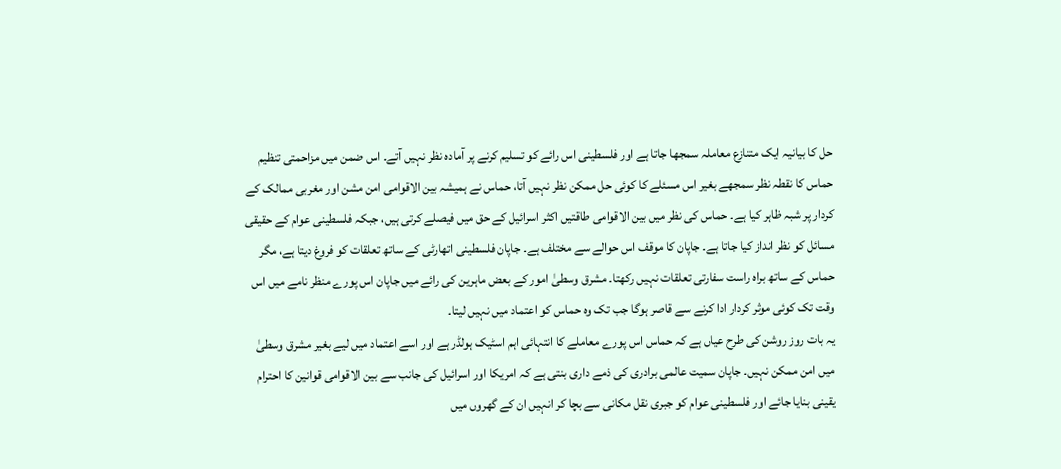حل کا بیانیہ ایک متنازع معاملہ سمجھا جاتا ہے اور فلسطینی اس رائے کو تسلیم کرنے پر آمادہ نظر نہیں آتے۔ اس ضمن میں مزاحمتی تنظیم حماس کا نقطہ نظر سمجھے بغیر اس مسئلے کا کوئی حل ممکن نظر نہیں آتا، حماس نے ہمیشہ بین الاقوامی امن مشن اور مغربی ممالک کے کردار پر شبہ ظاہر کیا ہے۔ حماس کی نظر میں بین الاقوامی طاقتیں اکثر اسرائیل کے حق میں فیصلے کرتی ہیں، جبکہ فلسطینی عوام کے حقیقی مسائل کو نظر انداز کیا جاتا ہے۔ جاپان کا موقف اس حوالے سے مختلف ہے۔ جاپان فلسطینی اتھارٹی کے ساتھ تعلقات کو فروغ دیتا ہے، مگر حماس کے ساتھ براہ راست سفارتی تعلقات نہیں رکھتا۔ مشرق وسطیٰ امور کے بعض ماہرین کی رائے میں جاپان اس پورے منظر نامے میں اس وقت تک کوئی موثر کردار ادا کرنے سے قاصر ہوگا جب تک وہ حماس کو اعتماد میں نہیں لیتا۔
یہ بات روز روشن کی طرح عیاں ہے کہ حماس اس پورے معاملے کا انتہائی اہم اسٹیک ہولڈر ہے اور اسے اعتماد میں لیے بغیر مشرق وسطیٰ میں امن ممکن نہیں۔ جاپان سمیت عالمی برادری کی ذمے داری بنتی ہے کہ امریکا اور اسرائیل کی جانب سے بین الاقوامی قوانین کا احترام یقینی بنایا جائے اور فلسطینی عوام کو جبری نقل مکانی سے بچا کر انہیں ان کے گھروں میں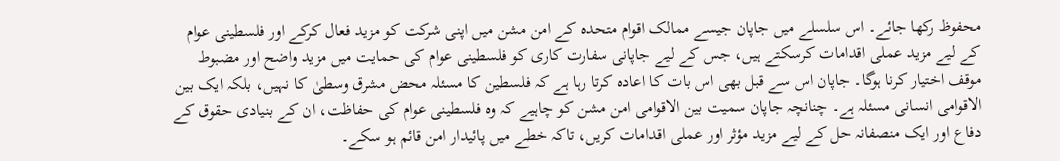محفوظ رکھا جائے۔ اس سلسلے میں جاپان جیسے ممالک اقوام متحدہ کے امن مشن میں اپنی شرکت کو مزید فعال کرکے اور فلسطینی عوام کے لیے مزید عملی اقدامات کرسکتے ہیں، جس کے لیے جاپانی سفارت کاری کو فلسطینی عوام کی حمایت میں مزید واضح اور مضبوط موقف اختیار کرنا ہوگا۔ جاپان اس سے قبل بھی اس بات کا اعادہ کرتا رہا ہے کہ فلسطین کا مسئلہ محض مشرق وسطیٰ کا نہیں، بلکہ ایک بین الاقوامی انسانی مسئلہ ہے۔ چنانچہ جاپان سمیت بین الاقوامی امن مشن کو چاہیے کہ وہ فلسطینی عوام کی حفاظت، ان کے بنیادی حقوق کے دفاع اور ایک منصفانہ حل کے لیے مزید مؤثر اور عملی اقدامات کریں، تاکہ خطے میں پائیدار امن قائم ہو سکے۔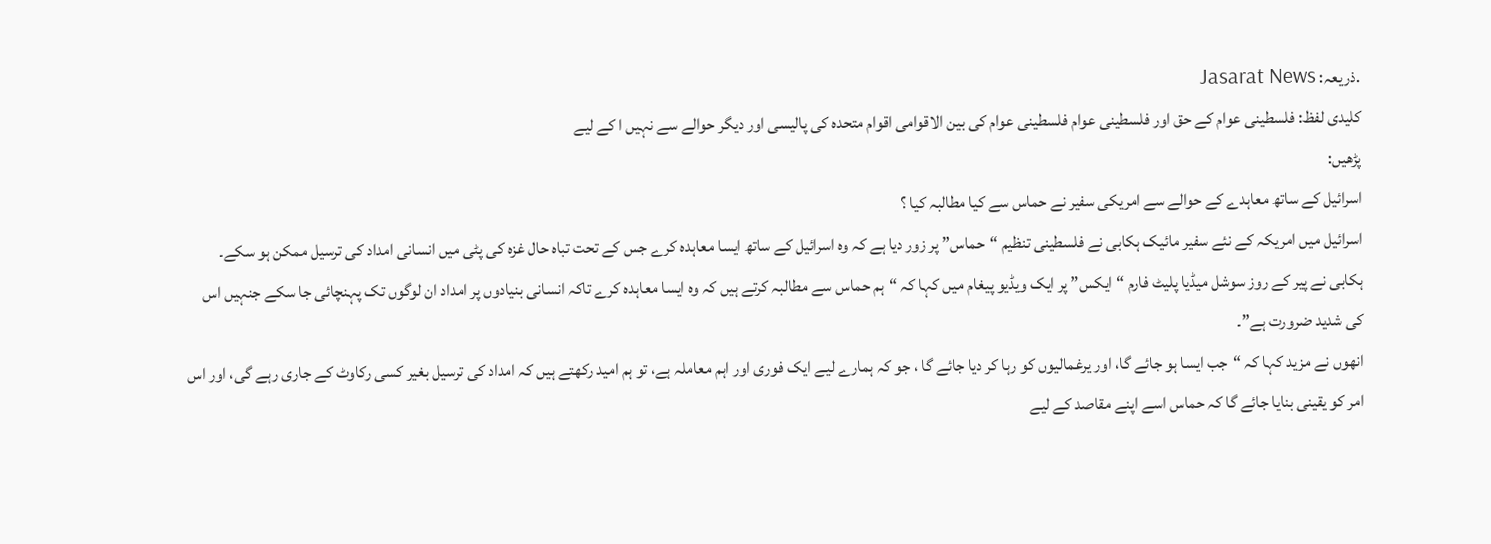.ذریعہ: Jasarat News
کلیدی لفظ: فلسطینی عوام کے حق اور فلسطینی عوام فلسطینی عوام کی بین الاقوامی اقوام متحدہ کی پالیسی اور دیگر حوالے سے نہیں ا کے لیے
پڑھیں:
اسرائیل کے ساتھ معاہدے کے حوالے سے امریکی سفیر نے حماس سے کیا مطالبہ کیا ؟
اسرائیل میں امریکہ کے نئے سفیر مائیک ہکابی نے فلسطینی تنظیم “حماس” پر زور دیا ہے کہ وہ اسرائیل کے ساتھ ایسا معاہدہ کرے جس کے تحت تباہ حال غزہ کی پٹی میں انسانی امداد کی ترسیل ممکن ہو سکے۔
ہکابی نے پیر کے روز سوشل میڈیا پلیٹ فارم “ایکس” پر ایک ویڈیو پیغام میں کہا کہ “ہم حماس سے مطالبہ کرتے ہیں کہ وہ ایسا معاہدہ کرے تاکہ انسانی بنیادوں پر امداد ان لوگوں تک پہنچائی جا سکے جنہیں اس کی شدید ضرورت ہے”۔
انھوں نے مزید کہا کہ “جب ایسا ہو جائے گا، اور یرغمالیوں کو رہا کر دیا جائے گا ، جو کہ ہمارے لیے ایک فوری اور اہم معاملہ ہے، تو ہم امید رکھتے ہیں کہ امداد کی ترسیل بغیر کسی رکاوٹ کے جاری رہے گی، اور اس امر کو یقینی بنایا جائے گا کہ حماس اسے اپنے مقاصد کے لیے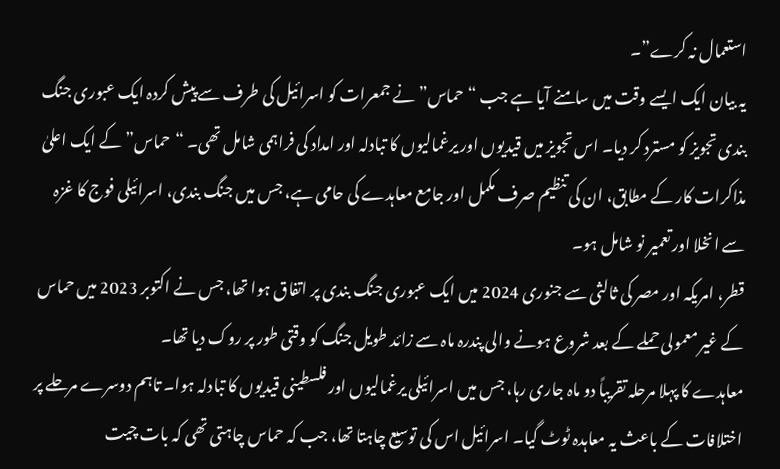استعمال نہ کرے”۔
یہ بیان ایک ایسے وقت میں سامنے آیا ہے جب “حماس” نے جمعرات کو اسرائیل کی طرف سے پیش کردہ ایک عبوری جنگ بندی تجویز کو مسترد کر دیا۔ اس تجویز میں قیدیوں اور یرغمالیوں کا تبادلہ اور امداد کی فراہمی شامل تھی۔ “حماس” کے ایک اعلیٰ مذاکرات کار کے مطابق، ان کی تنظیم صرف مکمل اور جامع معاہدے کی حامی ہے، جس میں جنگ بندی، اسرائیلی فوج کا غزہ سے انخلا اور تعمیر نو شامل ہو۔
قطر، امریکہ اور مصر کی ثالثی سے جنوری 2024 میں ایک عبوری جنگ بندی پر اتفاق ہوا تھا، جس نے اکتوبر 2023 میں حماس کے غیر معمولی حملے کے بعد شروع ہونے والی پندرہ ماہ سے زائد طویل جنگ کو وقتی طور پر روک دیا تھا۔
معاہدے کا پہلا مرحلہ تقریباً دو ماہ جاری رہا، جس میں اسرائیلی یرغمالیوں اور فلسطینی قیدیوں کا تبادلہ ہوا۔ تاہم دوسرے مرحلے پر اختلافات کے باعث یہ معاہدہ ٹوٹ گیا۔ اسرائیل اس کی توسیع چاہتا تھا، جب کہ حماس چاہتی تھی کہ بات چیت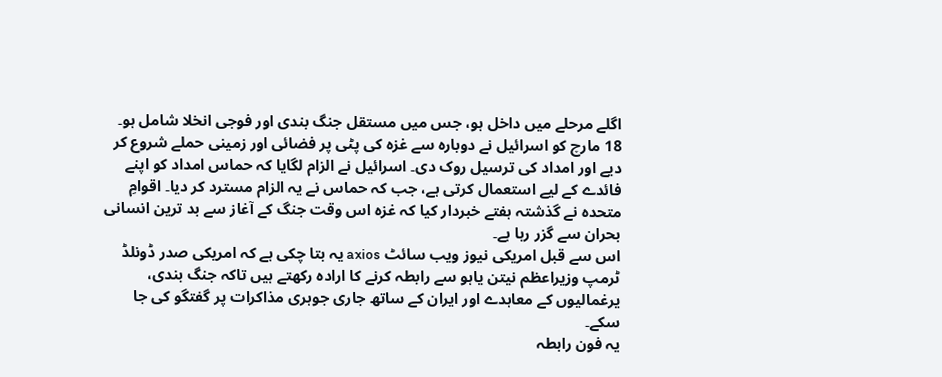اگلے مرحلے میں داخل ہو، جس میں مستقل جنگ بندی اور فوجی انخلا شامل ہو۔
18 مارچ کو اسرائیل نے دوبارہ سے غزہ کی پٹی پر فضائی اور زمینی حملے شروع کر دیے اور امداد کی ترسیل روک دی۔ اسرائیل نے الزام لگایا کہ حماس امداد کو اپنے فائدے کے لیے استعمال کرتی ہے، جب کہ حماس نے یہ الزام مسترد کر دیا۔ اقوامِ متحدہ نے گذشتہ ہفتے خبردار کیا کہ غزہ اس وقت جنگ کے آغاز سے بد ترین انسانی بحران سے گزر رہا ہے۔
اس سے قبل امریکی نیوز ویب سائٹ axios یہ بتا چکی ہے کہ امریکی صدر ڈونلڈ ٹرمپ وزیراعظم نیتن یاہو سے رابطہ کرنے کا ارادہ رکھتے ہیں تاکہ جنگ بندی، یرغمالیوں کے معاہدے اور ایران کے ساتھ جاری جوہری مذاکرات پر گفتگو کی جا سکے۔
یہ فون رابطہ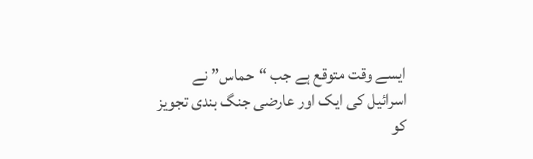ایسے وقت متوقع ہے جب “حماس” نے اسرائیل کی ایک اور عارضی جنگ بندی تجویز کو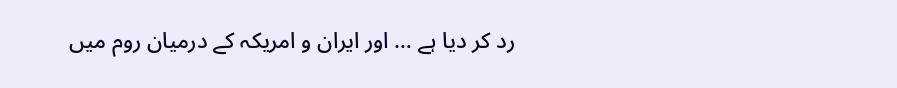رد کر دیا ہے … اور ایران و امریکہ کے درمیان روم میں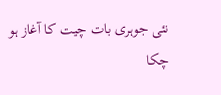نئی جوہری بات چیت کا آغاز ہو چکا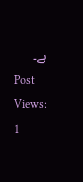ہے۔
Post Views: 1